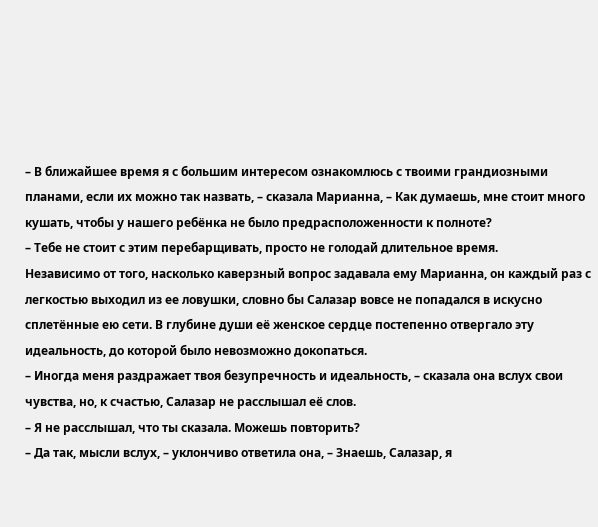– В ближайшее время я с большим интересом ознакомлюсь с твоими грандиозными планами, если их можно так назвать, – сказала Марианна, – Как думаешь, мне стоит много кушать, чтобы у нашего ребёнка не было предрасположенности к полноте?
– Тебе не стоит с этим перебарщивать, просто не голодай длительное время.
Независимо от того, насколько каверзный вопрос задавала ему Марианна, он каждый раз с легкостью выходил из ее ловушки, словно бы Салазар вовсе не попадался в искусно сплетённые ею сети. В глубине души её женское сердце постепенно отвергало эту идеальность, до которой было невозможно докопаться.
– Иногда меня раздражает твоя безупречность и идеальность, – сказала она вслух свои чувства, но, к счастью, Салазар не расслышал её слов.
– Я не расслышал, что ты сказала. Можешь повторить?
– Да так, мысли вслух, – уклончиво ответила она, – Знаешь, Салазар, я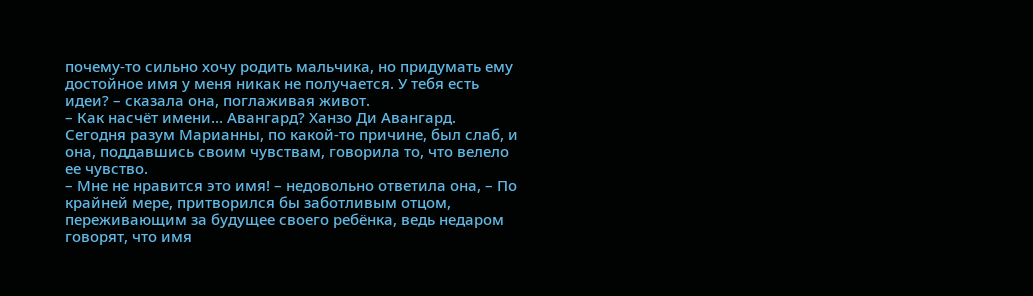почему-то сильно хочу родить мальчика, но придумать ему достойное имя у меня никак не получается. У тебя есть идеи? – сказала она, поглаживая живот.
– Как насчёт имени… Авангард? Ханзо Ди Авангард.
Сегодня разум Марианны, по какой-то причине, был слаб, и она, поддавшись своим чувствам, говорила то, что велело ее чувство.
– Мне не нравится это имя! – недовольно ответила она, – По крайней мере, притворился бы заботливым отцом, переживающим за будущее своего ребёнка, ведь недаром говорят, что имя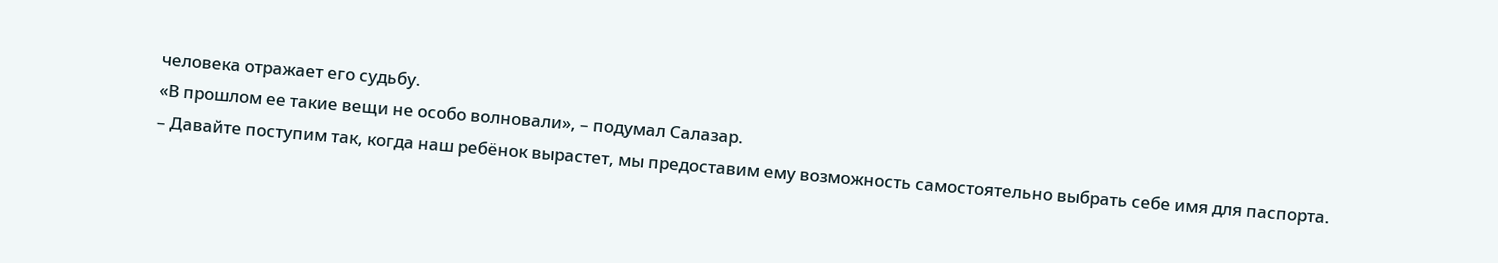человека отражает его судьбу.
«В прошлом ее такие вещи не особо волновали», – подумал Салазар.
– Давайте поступим так, когда наш ребёнок вырастет, мы предоставим ему возможность самостоятельно выбрать себе имя для паспорта.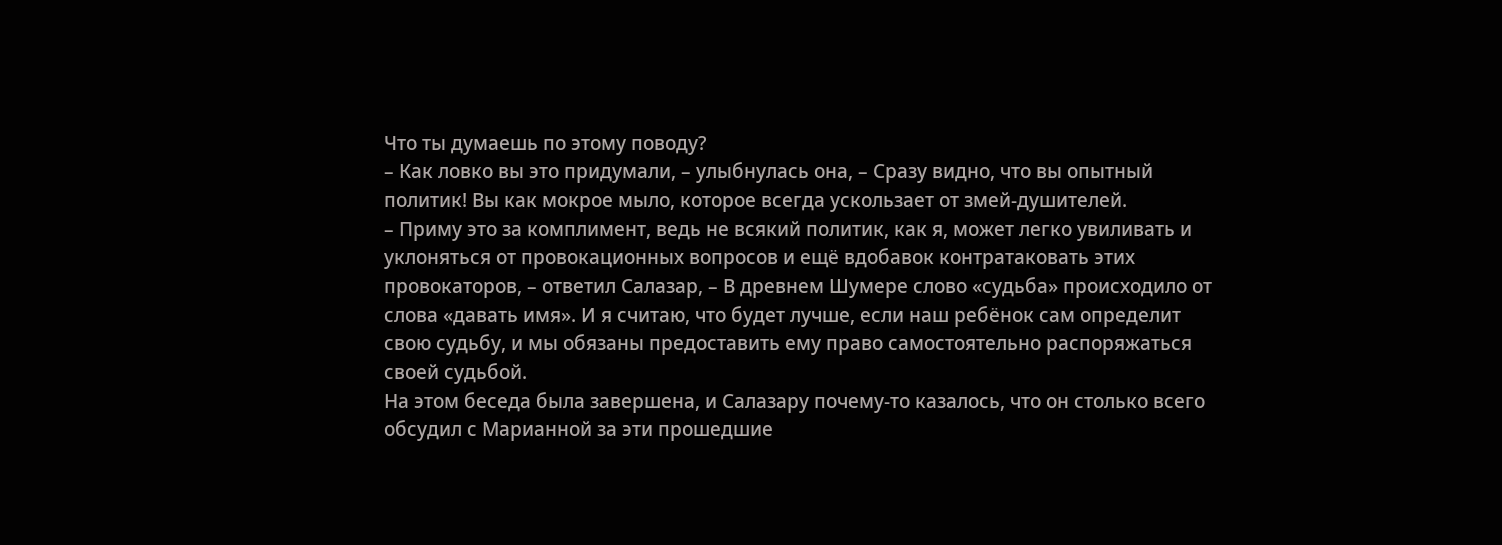Что ты думаешь по этому поводу?
– Как ловко вы это придумали, – улыбнулась она, – Сразу видно, что вы опытный политик! Вы как мокрое мыло, которое всегда ускользает от змей-душителей.
– Приму это за комплимент, ведь не всякий политик, как я, может легко увиливать и уклоняться от провокационных вопросов и ещё вдобавок контратаковать этих провокаторов, – ответил Салазар, – В древнем Шумере слово «судьба» происходило от слова «давать имя». И я считаю, что будет лучше, если наш ребёнок сам определит свою судьбу, и мы обязаны предоставить ему право самостоятельно распоряжаться своей судьбой.
На этом беседа была завершена, и Салазару почему-то казалось, что он столько всего обсудил с Марианной за эти прошедшие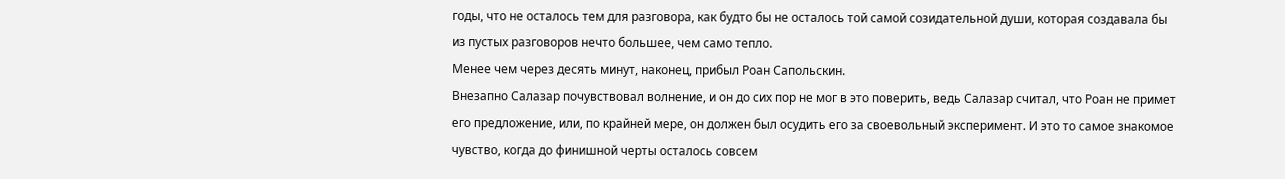годы, что не осталось тем для разговора, как будто бы не осталось той самой созидательной души, которая создавала бы из пустых разговоров нечто большее, чем само тепло.
Менее чем через десять минут, наконец, прибыл Роан Сапольскин.
Внезапно Салазар почувствовал волнение, и он до сих пор не мог в это поверить, ведь Салазар считал, что Роан не примет его предложение, или, по крайней мере, он должен был осудить его за своевольный эксперимент. И это то самое знакомое чувство, когда до финишной черты осталось совсем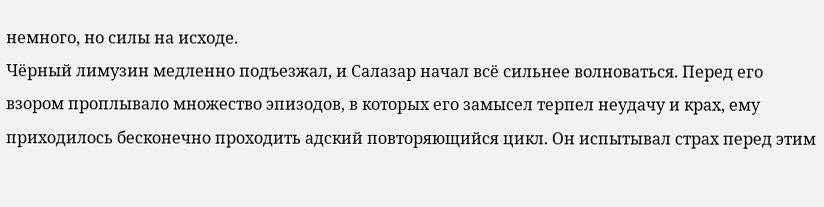немного, но силы на исходе.
Чёрный лимузин медленно подъезжал, и Салазар начал всё сильнее волноваться. Перед его взором проплывало множество эпизодов, в которых его замысел терпел неудачу и крах, ему приходилось бесконечно проходить адский повторяющийся цикл. Он испытывал страх перед этим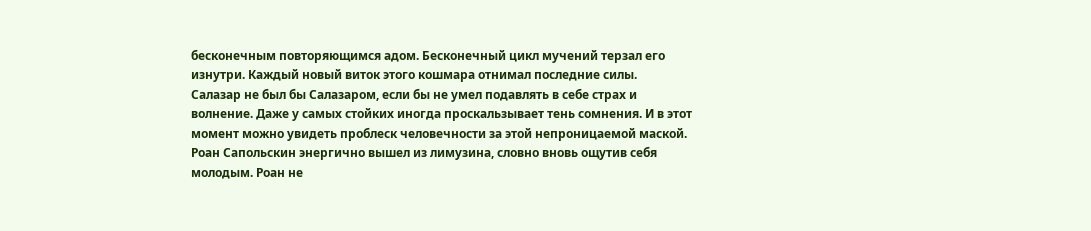бесконечным повторяющимся адом. Бесконечный цикл мучений терзал его изнутри. Каждый новый виток этого кошмара отнимал последние силы.
Салазар не был бы Салазаром, если бы не умел подавлять в себе страх и волнение. Даже у самых стойких иногда проскальзывает тень сомнения. И в этот момент можно увидеть проблеск человечности за этой непроницаемой маской.
Роан Сапольскин энергично вышел из лимузина, словно вновь ощутив себя молодым. Роан не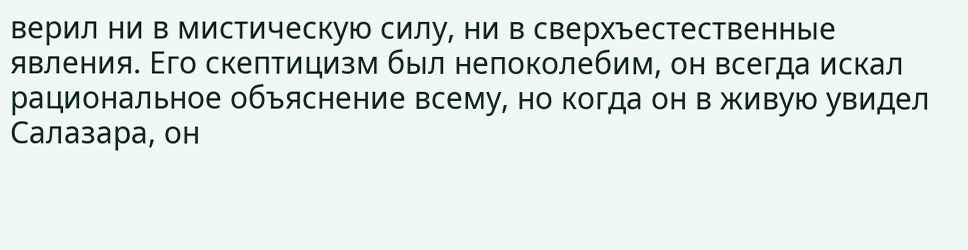верил ни в мистическую силу, ни в сверхъестественные явления. Его скептицизм был непоколебим, он всегда искал рациональное объяснение всему, но когда он в живую увидел Салазара, он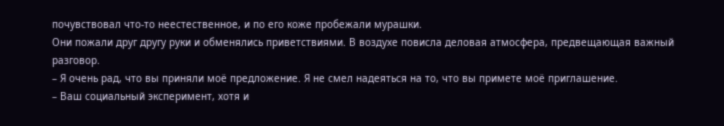почувствовал что-то неестественное, и по его коже пробежали мурашки.
Они пожали друг другу руки и обменялись приветствиями. В воздухе повисла деловая атмосфера, предвещающая важный разговор.
– Я очень рад, что вы приняли моё предложение. Я не смел надеяться на то, что вы примете моё приглашение.
– Ваш социальный эксперимент, хотя и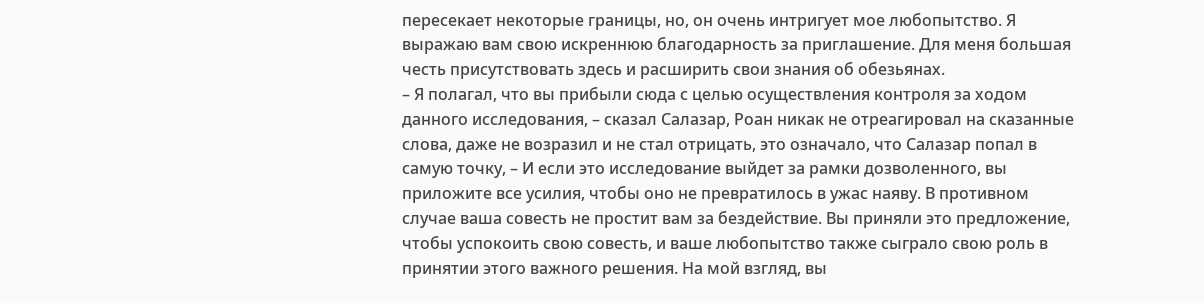пересекает некоторые границы, но, он очень интригует мое любопытство. Я выражаю вам свою искреннюю благодарность за приглашение. Для меня большая честь присутствовать здесь и расширить свои знания об обезьянах.
– Я полагал, что вы прибыли сюда с целью осуществления контроля за ходом данного исследования, – сказал Салазар, Роан никак не отреагировал на сказанные слова, даже не возразил и не стал отрицать, это означало, что Салазар попал в самую точку, – И если это исследование выйдет за рамки дозволенного, вы приложите все усилия, чтобы оно не превратилось в ужас наяву. В противном случае ваша совесть не простит вам за бездействие. Вы приняли это предложение, чтобы успокоить свою совесть, и ваше любопытство также сыграло свою роль в принятии этого важного решения. На мой взгляд, вы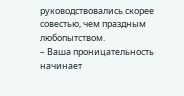руководствовались скорее совестью, чем праздным любопытством.
– Ваша проницательность начинает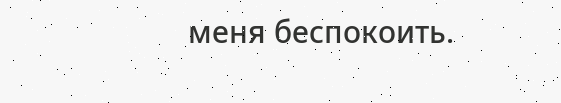меня беспокоить.